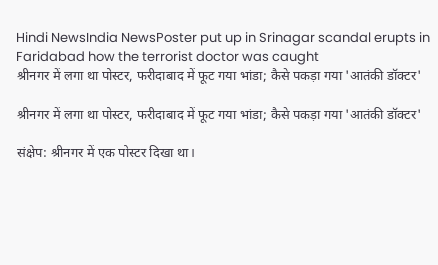Hindi NewsIndia NewsPoster put up in Srinagar scandal erupts in Faridabad how the terrorist doctor was caught
श्रीनगर में लगा था पोस्टर, फरीदाबाद में फूट गया भांडा; कैसे पकड़ा गया 'आतंकी डॉक्टर'

श्रीनगर में लगा था पोस्टर, फरीदाबाद में फूट गया भांडा; कैसे पकड़ा गया 'आतंकी डॉक्टर'

संक्षेप: श्रीनगर में एक पोस्टर दिखा था।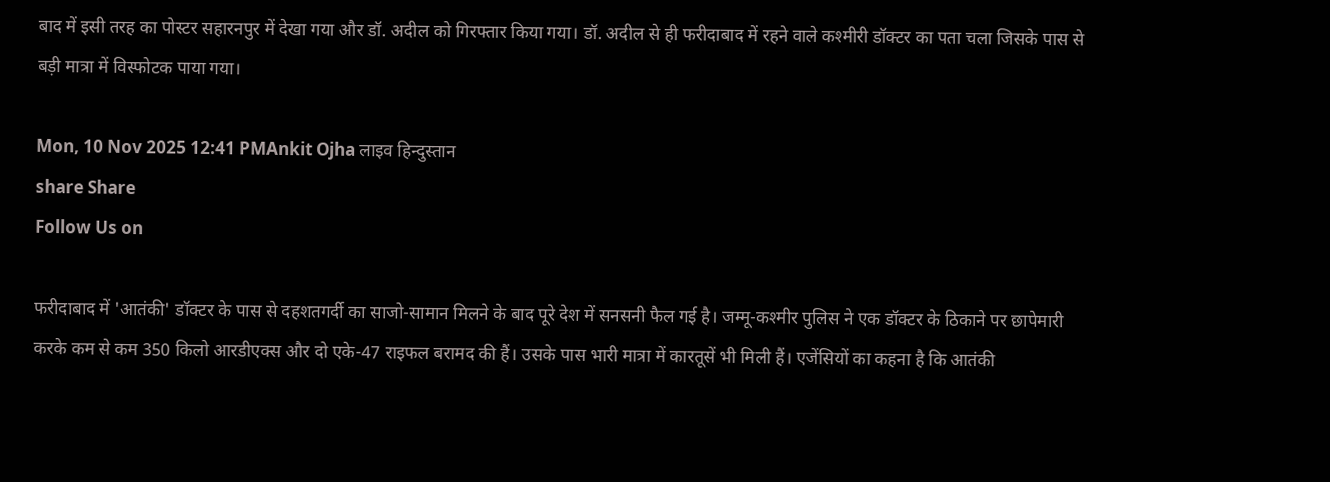बाद में इसी तरह का पोस्टर सहारनपुर में देखा गया और डॉ. अदील को गिरफ्तार किया गया। डॉ. अदील से ही फरीदाबाद में रहने वाले कश्मीरी डॉक्टर का पता चला जिसके पास से बड़ी मात्रा में विस्फोटक पाया गया।

Mon, 10 Nov 2025 12:41 PMAnkit Ojha लाइव हिन्दुस्तान
share Share
Follow Us on

फरीदाबाद में 'आतंकी' डॉक्टर के पास से दहशतगर्दी का साजो-सामान मिलने के बाद पूरे देश में सनसनी फैल गई है। जम्मू-कश्मीर पुलिस ने एक डॉक्टर के ठिकाने पर छापेमारी करके कम से कम 350 किलो आरडीएक्स और दो एके-47 राइफल बरामद की हैं। उसके पास भारी मात्रा में कारतूसें भी मिली हैं। एजेंसियों का कहना है कि आतंकी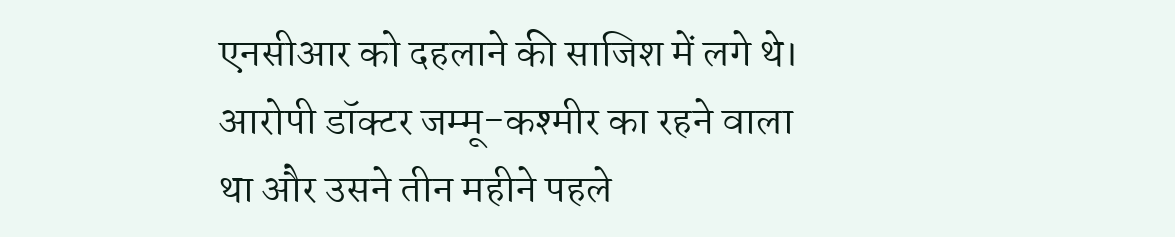एनसीआर को दहलाने की साजिश में लगे थे। आरोपी डॉक्टर जम्मू-कश्मीर का रहने वाला था और उसने तीन महीने पहले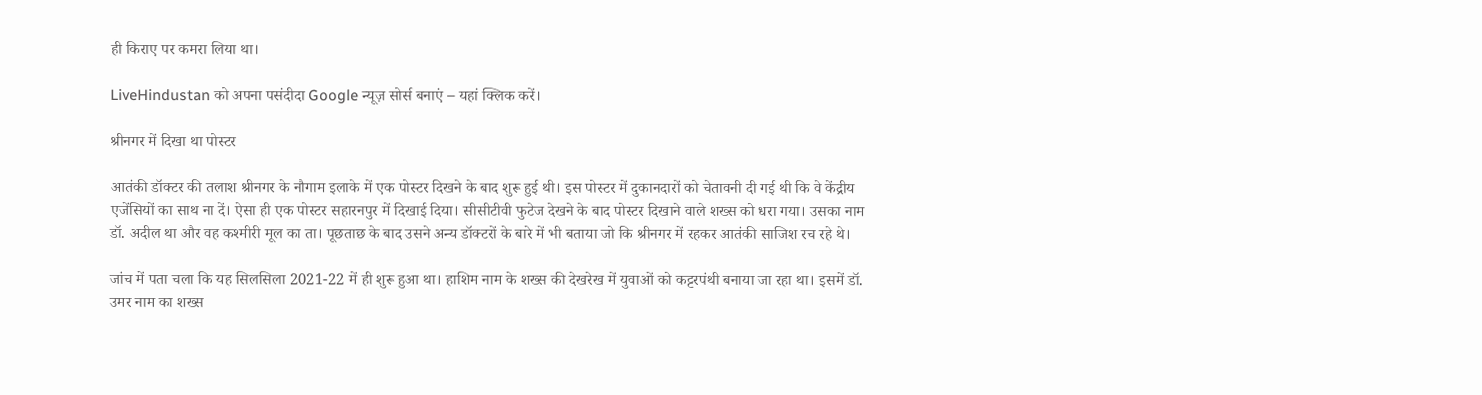ही किराए पर कमरा लिया था।

LiveHindustan को अपना पसंदीदा Google न्यूज़ सोर्स बनाएं – यहां क्लिक करें।

श्रीनगर में दिखा था पोस्टर

आतंकी डॉक्टर की तलाश श्रीनगर के नौगाम इलाके में एक पोस्टर दिखने के बाद शुरू हुई थी। इस पोस्टर में दुकानदारों को चेतावनी दी गई थी कि वे केंद्रीय एजेंसियों का साथ ना दें। ऐसा ही एक पोस्टर सहारनपुर में दिखाई दिया। सीसीटीवी फुटेज देखने के बाद पोस्टर दिखाने वाले शख्स को धरा गया। उसका नाम डॉ. अदील था और वह कश्मीरी मूल का ता। पूछताछ के बाद उसने अन्य डॉक्टरों के बारे में भी बताया जो कि श्रीनगर में रहकर आतंकी साजिश रच रहे थे।

जांच में पता चला कि यह सिलसिला 2021-22 में ही शुरू हुआ था। हाशिम नाम के शख्स की देखरेख में युवाओं को कट्टरपंथी बनाया जा रहा था। इसमें डॉ. उमर नाम का शख्स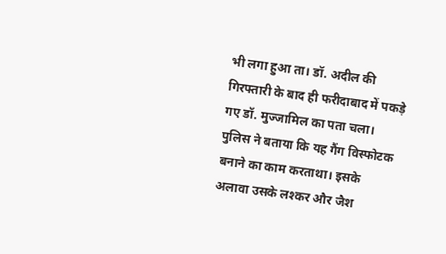भी लगा हुआ ता। डॉ. अदील की गिरफ्तारी के बाद ही फरीदाबाद में पकड़े गए डॉ. मुज्जामिल का पता चला। पुलिस ने बताया कि यह गैंग विस्फोटक बनाने का काम करताथा। इसके अलावा उसके लश्कर और जैश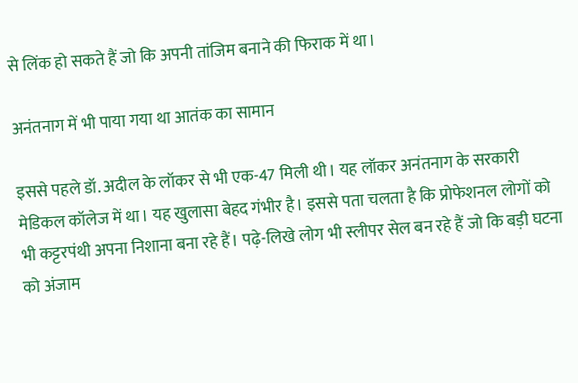से लिंक हो सकते हैं जो कि अपनी तांजिम बनाने की फिराक में था।

अनंतनाग में भी पाया गया था आतंक का सामान

इससे पहले डॉ. अदील के लॉकर से भी एक-47 मिली थी। यह लॉकर अनंतनाग के सरकारी मेडिकल कॉलेज में था। यह खुलासा बेहद गंभीर है। इससे पता चलता है कि प्रोफेशनल लोगों को भी कट्टरपंथी अपना निशाना बना रहे हैं। पढ़े-लिखे लोग भी स्लीपर सेल बन रहे हैं जो कि बड़ी घटना को अंजाम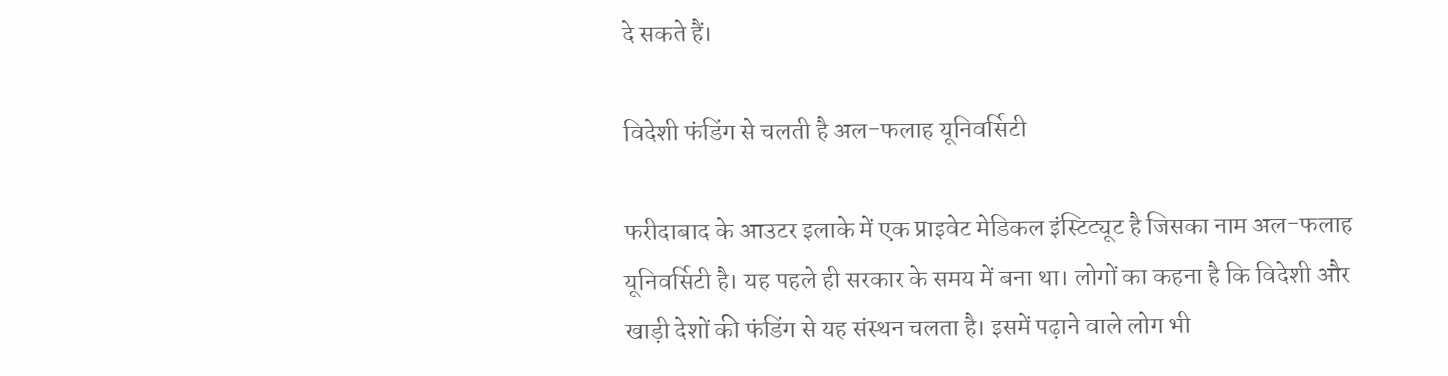दे सकते हैं।

विदेशी फंडिंग से चलती है अल-फलाह यूनिवर्सिटी

फरीदाबाद के आउटर इलाके में एक प्राइवेट मेडिकल इंस्टिट्यूट है जिसका नाम अल-फलाह यूनिवर्सिटी है। यह पहले ही सरकार के समय में बना था। लोगों का कहना है कि विदेशी और खाड़ी देशों की फंडिंग से यह संस्थन चलता है। इसमें पढ़ाने वाले लोग भी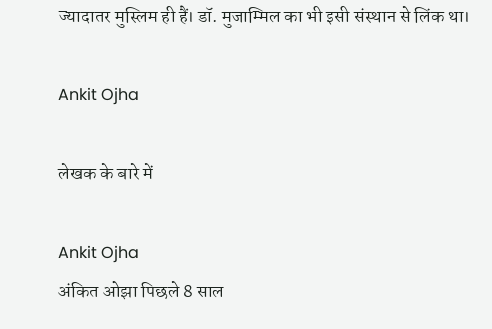ज्यादातर मुस्लिम ही हैं। डॉ. मुजाम्मिल का भी इसी संस्थान से लिंक था।

Ankit Ojha

लेखक के बारे में

Ankit Ojha
अंकित ओझा पिछले 8 साल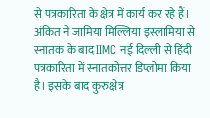से पत्रकारिता के क्षेत्र में कार्य कर रहे हैं। अंकित ने जामिया मिल्लिया इस्लामिया से स्नातक के बाद IIMC नई दिल्ली से हिंदी पत्रकारिता में स्नातकोत्तर डिप्लोमा किया है। इसके बाद कुरुक्षेत्र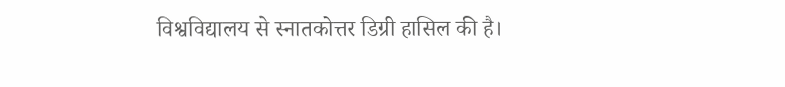विश्वविद्यालय से स्नातकोत्तर डिग्री हासिल की है।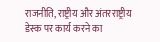राजनीति, राष्ट्रीय और अंतरराष्ट्रीय डेस्क पर कार्य करने का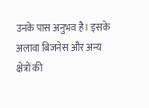उनके पास अनुभव है। इसके अलावा बिजनेस और अन्य क्षेत्रों की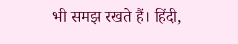भी समझ रखते हैं। हिंदी,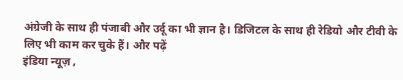अंग्रेजी के साथ ही पंजाबी और उर्दू का भी ज्ञान है। डिजिटल के साथ ही रेडियो और टीवी के लिए भी काम कर चुके हैं। और पढ़ें
इंडिया न्यूज़ ,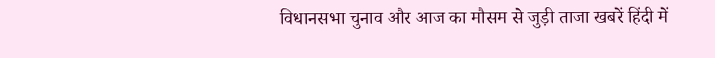विधानसभा चुनाव और आज का मौसम से जुड़ी ताजा खबरें हिंदी में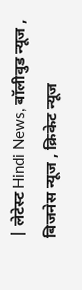| लेटेस्ट Hindi News, बॉलीवुड न्यूज , बिजनेस न्यूज , क्रिकेट न्यूज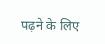पढ़ने के लिए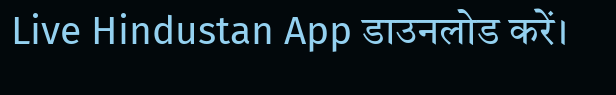Live Hindustan App डाउनलोड करें।